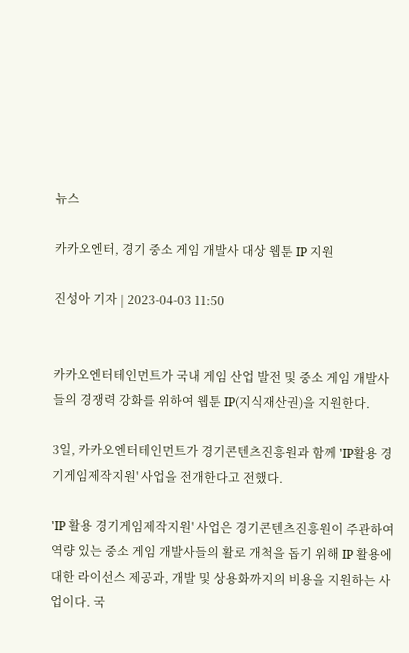뉴스

카카오엔터, 경기 중소 게임 개발사 대상 웹툰 IP 지원

진성아 기자 | 2023-04-03 11:50


카카오엔터테인먼트가 국내 게임 산업 발전 및 중소 게임 개발사들의 경쟁력 강화를 위하여 웹툰 IP(지식재산권)을 지원한다.

3일, 카카오엔터테인먼트가 경기콘텐츠진흥원과 함께 'IP활용 경기게임제작지원' 사업을 전개한다고 전했다.

'IP 활용 경기게임제작지원' 사업은 경기콘텐츠진흥원이 주관하여 역량 있는 중소 게임 개발사들의 활로 개척을 돕기 위해 IP 활용에 대한 라이선스 제공과, 개발 및 상용화까지의 비용을 지원하는 사업이다. 국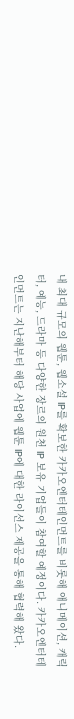내 최대 규모의 웹툰, 웹소설 IP를 확보한 카카오엔터테인먼트를 비롯해 애니메이션, 캐릭터, 예능, 드라마 등 다양한 장르의 원천 IP 보유 기업들이 참여할 예정이다. 카카오엔터테인먼트는 지난해부터 해당 사업에 웹툰 IP에 대한 라이선스 제공을 통해 협력해 왔다.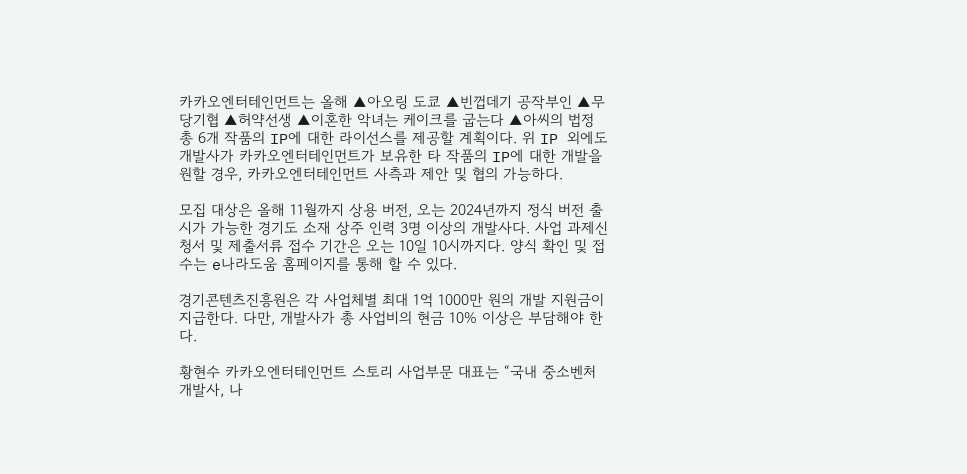카카오엔터테인먼트는 올해 ▲아오링 도쿄 ▲빈껍데기 공작부인 ▲무당기협 ▲허약선생 ▲이혼한 악녀는 케이크를 굽는다 ▲아씨의 법정 총 6개 작품의 IP에 대한 라이선스를 제공할 계획이다. 위 IP 외에도 개발사가 카카오엔터테인먼트가 보유한 타 작품의 IP에 대한 개발을 원할 경우, 카카오엔터테인먼트 사측과 제안 및 협의 가능하다.

모집 대상은 올해 11월까지 상용 버전, 오는 2024년까지 정식 버전 출시가 가능한 경기도 소재 상주 인력 3명 이상의 개발사다. 사업 과제신청서 및 제출서류 접수 기간은 오는 10일 10시까지다. 양식 확인 및 접수는 e나라도움 홈페이지를 통해 할 수 있다.

경기콘텐츠진흥원은 각 사업체별 최대 1억 1000만 원의 개발 지원금이 지급한다. 다만, 개발사가 총 사업비의 현금 10% 이상은 부담해야 한다.

황현수 카카오엔터테인먼트 스토리 사업부문 대표는 “국내 중소벤처 개발사, 나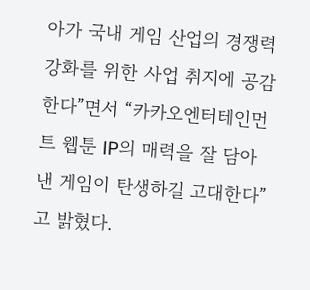아가 국내 게임 산업의 경쟁력 강화를 위한 사업 취지에 공감한다”면서 “카카오엔터테인먼트 웹툰 IP의 매력을 잘 담아낸 게임이 탄생하길 고대한다”고 밝혔다.